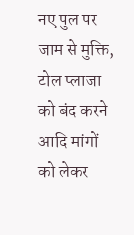नए पुल पर जाम से मुक्ति, टोल प्लाजा को बंद करने आदि मांगों को लेकर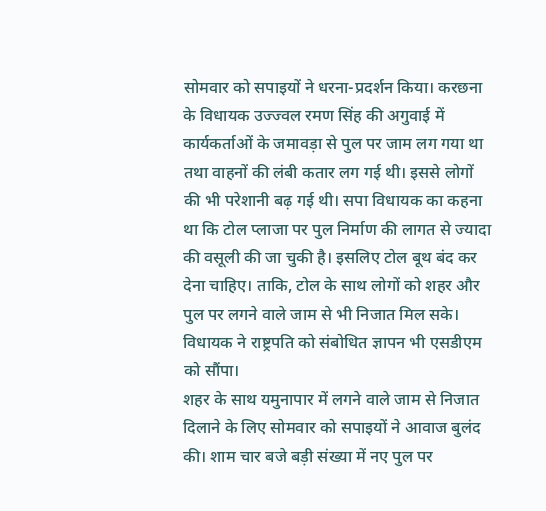सोमवार को सपाइयों ने धरना-प्रदर्शन किया। करछना के विधायक उज्ज्वल रमण सिंह की अगुवाई में कार्यकर्ताओं के जमावड़ा से पुल पर जाम लग गया था तथा वाहनों की लंबी कतार लग गई थी। इससे लोगों की भी परेशानी बढ़ गई थी। सपा विधायक का कहना था कि टोल प्लाजा पर पुल निर्माण की लागत से ज्यादा की वसूली की जा चुकी है। इसलिए टोल बूथ बंद कर देना चाहिए। ताकि, टोल के साथ लोगों को शहर और पुल पर लगने वाले जाम से भी निजात मिल सके। विधायक ने राष्ट्रपति को संबोधित ज्ञापन भी एसडीएम को सौंपा।
शहर के साथ यमुनापार में लगने वाले जाम से निजात दिलाने के लिए सोमवार को सपाइयों ने आवाज बुलंद की। शाम चार बजे बड़ी संख्या में नए पुल पर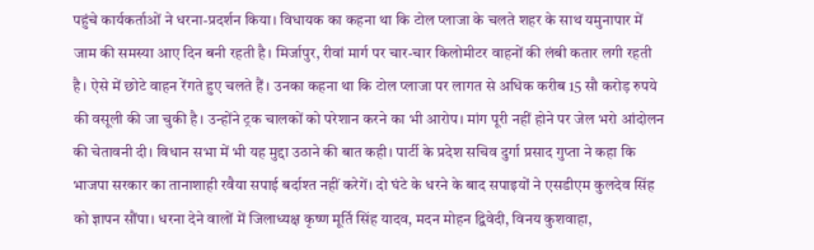पहुंचे कार्यकर्ताओं ने धरना-प्रदर्शन किया। विधायक का कहना था कि टोल प्लाजा के चलते शहर के साथ यमुनापार में जाम की समस्या आए दिन बनी रहती है। मिर्जापुर, रीवां मार्ग पर चार-चार किलोमीटर वाहनों की लंबी कतार लगी रहती है। ऐसे में छोटे वाहन रेंगते हुए चलते हैं। उनका कहना था कि टोल प्लाजा पर लागत से अधिक करीब 15 सौ करोड़ रुपये की वसूली की जा चुकी है। उन्होंने ट्रक चालकों को परेशान करने का भी आरोप। मांग पूरी नहीं होने पर जेल भरो आंदोलन की चेतावनी दी। विधान सभा में भी यह मुद्दा उठाने की बात कही। पार्टी के प्रदेश सचिव दुर्गा प्रसाद गुप्ता ने कहा कि भाजपा सरकार का तानाशाही रवैया सपाई बर्दाश्त नहीं करेगें। दो घंटे के धरने के बाद सपाइयों ने एसडीएम कुलदेव सिंह को ज्ञापन सौंपा। धरना देने वालों में जिलाध्यक्ष कृष्ण मूर्ति सिंह यादव, मदन मोहन द्विवेदी, विनय कुशवाहा,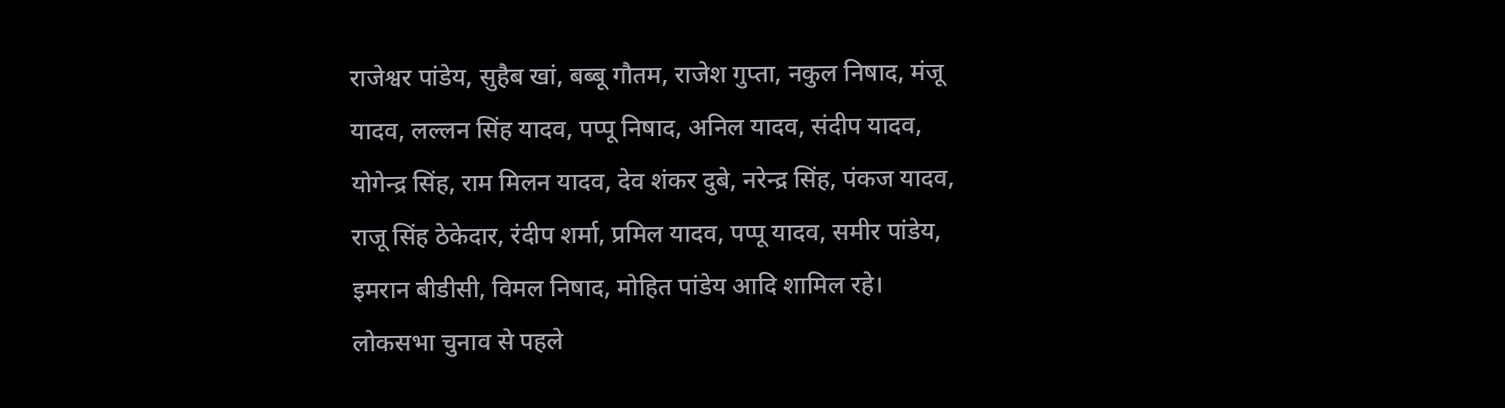राजेश्वर पांडेय, सुहैब खां, बब्बू गौतम, राजेश गुप्ता, नकुल निषाद, मंजू यादव, लल्लन सिंह यादव, पप्पू निषाद, अनिल यादव, संदीप यादव, योगेन्द्र सिंह, राम मिलन यादव, देव शंकर दुबे, नरेन्द्र सिंह, पंकज यादव, राजू सिंह ठेकेदार, रंदीप शर्मा, प्रमिल यादव, पप्पू यादव, समीर पांडेय, इमरान बीडीसी, विमल निषाद, मोहित पांडेय आदि शामिल रहे।
लोकसभा चुनाव से पहले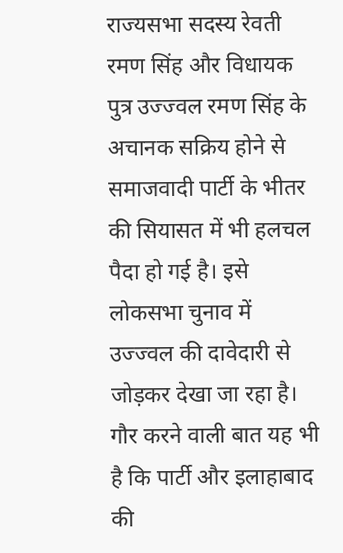राज्यसभा सदस्य रेवती रमण सिंह और विधायक पुत्र उज्ज्वल रमण सिंह के अचानक सक्रिय होने से समाजवादी पार्टी के भीतर की सियासत में भी हलचल पैदा हो गई है। इसे लोकसभा चुनाव में उज्ज्वल की दावेदारी से जोड़कर देखा जा रहा है। गौर करने वाली बात यह भी है कि पार्टी और इलाहाबाद की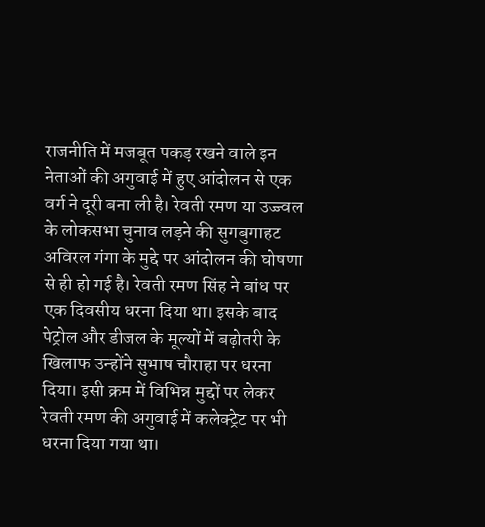राजनीति में मजबूत पकड़ रखने वाले इन नेताओं की अगुवाई में हुए आंदोलन से एक वर्ग ने दूरी बना ली है। रेवती रमण या उज्ज्वल के लोकसभा चुनाव लड़ने की सुगबुगाहट अविरल गंगा के मुद्दे पर आंदोलन की घोषणा से ही हो गई है। रेवती रमण सिंह ने बांध पर एक दिवसीय धरना दिया था। इसके बाद पेट्रोल और डीजल के मूल्यों में बढ़ोतरी के खिलाफ उन्होंने सुभाष चौराहा पर धरना दिया। इसी क्रम में विभिन्न मुद्दों पर लेकर रेवती रमण की अगुवाई में कलेक्ट्रेट पर भी धरना दिया गया था।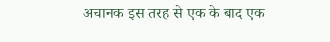अचानक इस तरह से एक के बाद एक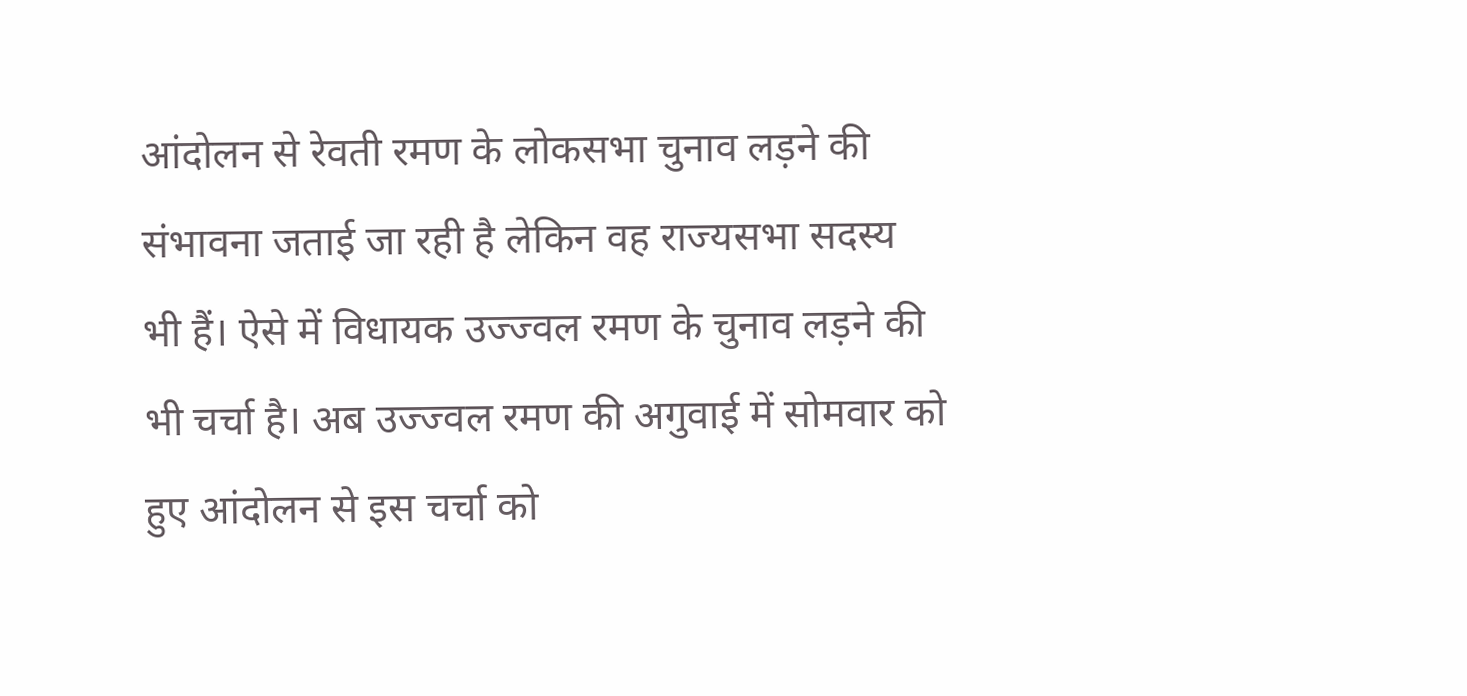आंदोलन से रेवती रमण के लोकसभा चुनाव लड़ने की संभावना जताई जा रही है लेकिन वह राज्यसभा सदस्य भी हैं। ऐसे में विधायक उज्ज्वल रमण के चुनाव लड़ने की भी चर्चा है। अब उज्ज्वल रमण की अगुवाई में सोमवार को हुए आंदोलन से इस चर्चा को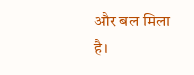और बल मिला है।